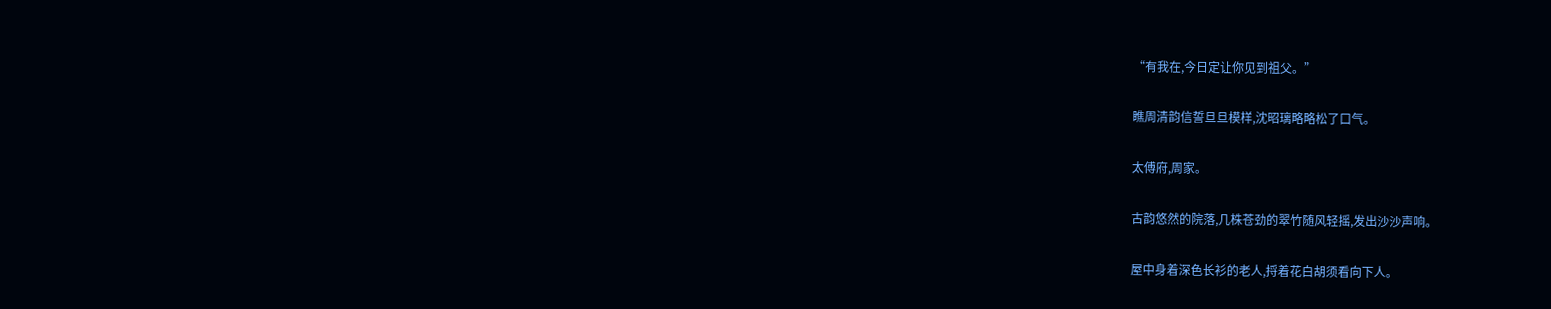“有我在,今日定让你见到祖父。”

瞧周清韵信誓旦旦模样,沈昭璃略略松了口气。

太傅府,周家。

古韵悠然的院落,几株苍劲的翠竹随风轻摇,发出沙沙声响。

屋中身着深色长衫的老人,捋着花白胡须看向下人。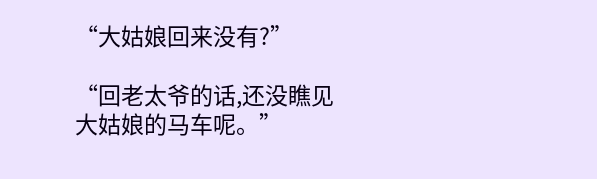“大姑娘回来没有?”

“回老太爷的话,还没瞧见大姑娘的马车呢。”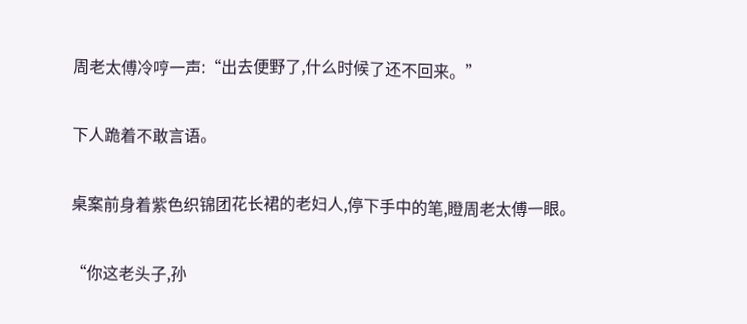周老太傅冷哼一声:“出去便野了,什么时候了还不回来。”

下人跪着不敢言语。

桌案前身着紫色织锦团花长裙的老妇人,停下手中的笔,瞪周老太傅一眼。

“你这老头子,孙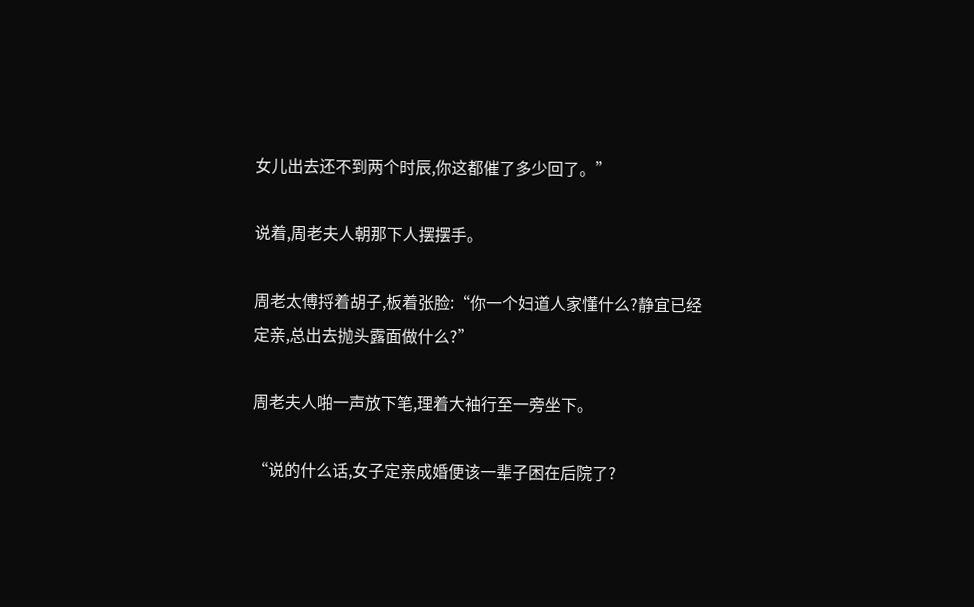女儿出去还不到两个时辰,你这都催了多少回了。”

说着,周老夫人朝那下人摆摆手。

周老太傅捋着胡子,板着张脸:“你一个妇道人家懂什么?静宜已经定亲,总出去抛头露面做什么?”

周老夫人啪一声放下笔,理着大袖行至一旁坐下。

“说的什么话,女子定亲成婚便该一辈子困在后院了?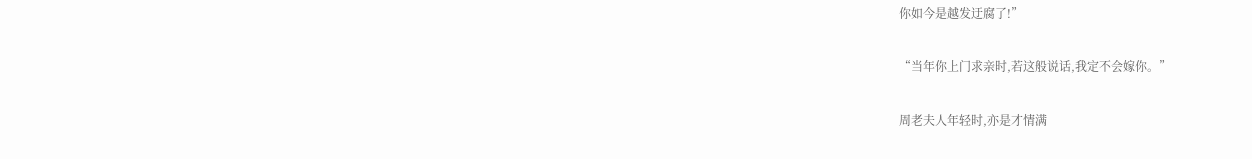你如今是越发迂腐了!”

“当年你上门求亲时,若这般说话,我定不会嫁你。”

周老夫人年轻时,亦是才情满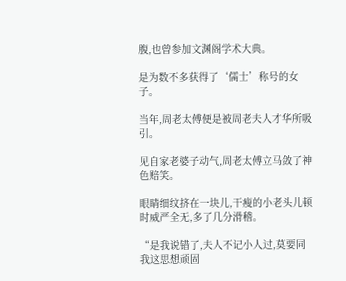腹,也曾参加文渊阁学术大典。

是为数不多获得了‘儒士’称号的女子。

当年,周老太傅便是被周老夫人才华所吸引。

见自家老婆子动气,周老太傅立马敛了神色赔笑。

眼睛细纹挤在一块儿,干瘦的小老头儿顿时威严全无,多了几分滑稽。

“是我说错了,夫人不记小人过,莫要同我这思想顽固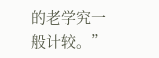的老学究一般计较。”